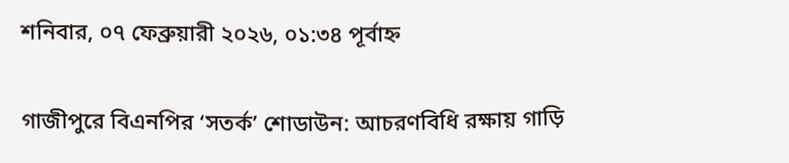শনিবার, ০৭ ফেব্রুয়ারী ২০২৬, ০১:৩৪ পূর্বাহ্ন

গাজীপুরে বিএনপির ‘সতর্ক’ শোডাউন: আচরণবিধি রক্ষায় গাড়ি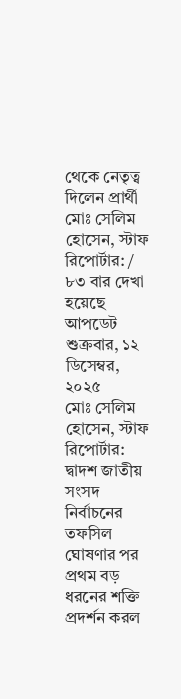থেকে নেতৃত্ব দিলেন প্রার্থী
মোঃ সেলিম হোসেন, স্টাফ রিপোর্টার: / ৮৩ বার দেখা হয়েছে
আপডেট শুক্রবার, ১২ ডিসেম্বর, ২০২৫
মোঃ সেলিম হোসেন, স্টাফ রিপোর্টার:
দ্বাদশ জাতীয় সংসদ নির্বাচনের তফসিল ঘোষণার পর প্রথম বড় ধরনের শক্তি প্রদর্শন করল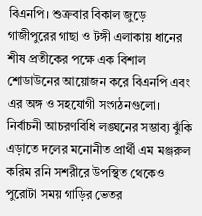বিএনপি। শুক্রবার বিকাল জুড়ে গাজীপুরের গাছা ও টঙ্গী এলাকায় ধানের শীষ প্রতীকের পক্ষে এক বিশাল শোডাউনের আয়োজন করে বিএনপি এবং এর অঙ্গ ও সহযোগী সংগঠনগুলো। নির্বাচনী আচরণবিধি লঙ্ঘনের সম্ভাব্য ঝুঁকি এড়াতে দলের মনোনীত প্রার্থী এম মঞ্জরুল করিম রনি সশরীরে উপস্থিত থেকেও পুরোটা সময় গাড়ির ভেতর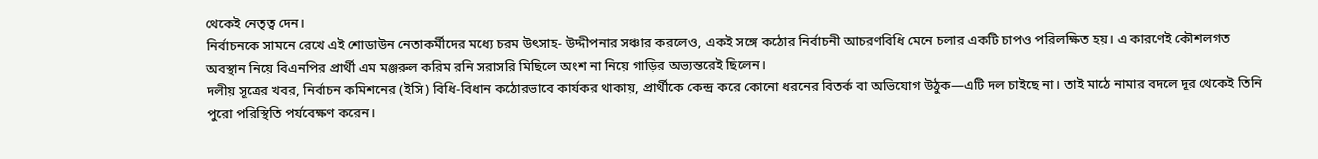থেকেই নেতৃত্ব দেন।
নির্বাচনকে সামনে রেখে এই শোডাউন নেতাকর্মীদের মধ্যে চরম উৎসাহ- উদ্দীপনার সঞ্চার করলেও, একই সঙ্গে কঠোর নির্বাচনী আচরণবিধি মেনে চলার একটি চাপও পরিলক্ষিত হয়। এ কারণেই কৌশলগত অবস্থান নিয়ে বিএনপির প্রার্থী এম মঞ্জরুল করিম রনি সরাসরি মিছিলে অংশ না নিয়ে গাড়ির অভ্যন্তরেই ছিলেন।
দলীয় সূত্রের খবর, নির্বাচন কমিশনের (ইসি) বিধি-বিধান কঠোরভাবে কার্যকর থাকায়, প্রার্থীকে কেন্দ্র করে কোনো ধরনের বিতর্ক বা অভিযোগ উঠুক—এটি দল চাইছে না। তাই মাঠে নামার বদলে দূর থেকেই তিনি পুরো পরিস্থিতি পর্যবেক্ষণ করেন।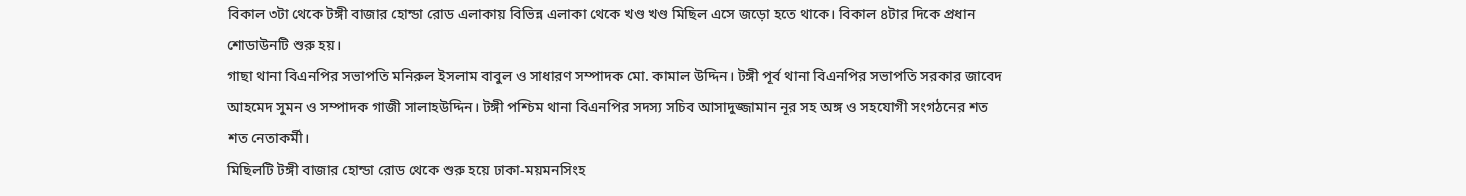বিকাল ৩টা থেকে টঙ্গী বাজার হোন্ডা রোড এলাকায় বিভিন্ন এলাকা থেকে খণ্ড খণ্ড মিছিল এসে জড়ো হতে থাকে। বিকাল ৪টার দিকে প্রধান শোডাউনটি শুরু হয়।
গাছা থানা বিএনপির সভাপতি মনিরুল ইসলাম বাবুল ও সাধারণ সম্পাদক মো. কামাল উদ্দিন। টঙ্গী পূর্ব থানা বিএনপির সভাপতি সরকার জাবেদ আহমেদ সুমন ও সম্পাদক গাজী সালাহউদ্দিন। টঙ্গী পশ্চিম থানা বিএনপির সদস্য সচিব আসাদুজ্জামান নূর সহ অঙ্গ ও সহযোগী সংগঠনের শত শত নেতাকর্মী।
মিছিলটি টঙ্গী বাজার হোন্ডা রোড থেকে শুরু হয়ে ঢাকা-ময়মনসিংহ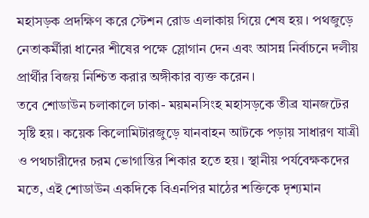মহাসড়ক প্রদক্ষিণ করে স্টেশন রোড এলাকায় গিয়ে শেষ হয়। পথজুড়ে নেতাকর্মীরা ধানের শীষের পক্ষে স্লোগান দেন এবং আসন্ন নির্বাচনে দলীয় প্রার্থীর বিজয় নিশ্চিত করার অঙ্গীকার ব্যক্ত করেন।
তবে শোডাউন চলাকালে ঢাকা- ময়মনসিংহ মহাসড়কে তীব্র যানজটের সৃষ্টি হয়। কয়েক কিলোমিটারজুড়ে যানবাহন আটকে পড়ায় সাধারণ যাত্রী ও পথচারীদের চরম ভোগান্তির শিকার হতে হয়। স্থানীয় পর্যবেক্ষকদের মতে, এই শোডাউন একদিকে বিএনপির মাঠের শক্তিকে দৃশ্যমান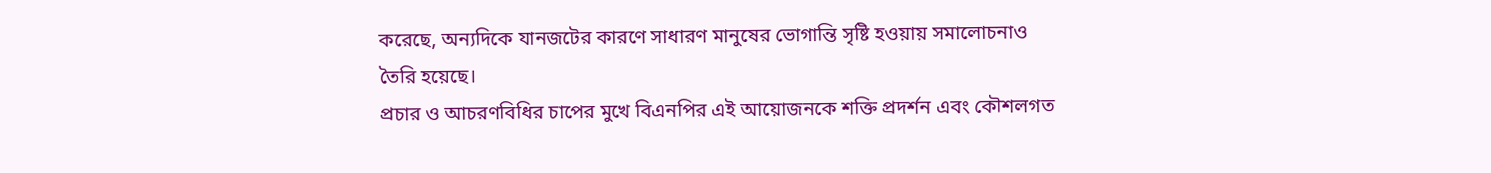করেছে, অন্যদিকে যানজটের কারণে সাধারণ মানুষের ভোগান্তি সৃষ্টি হওয়ায় সমালোচনাও তৈরি হয়েছে।
প্রচার ও আচরণবিধির চাপের মুখে বিএনপির এই আয়োজনকে শক্তি প্রদর্শন এবং কৌশলগত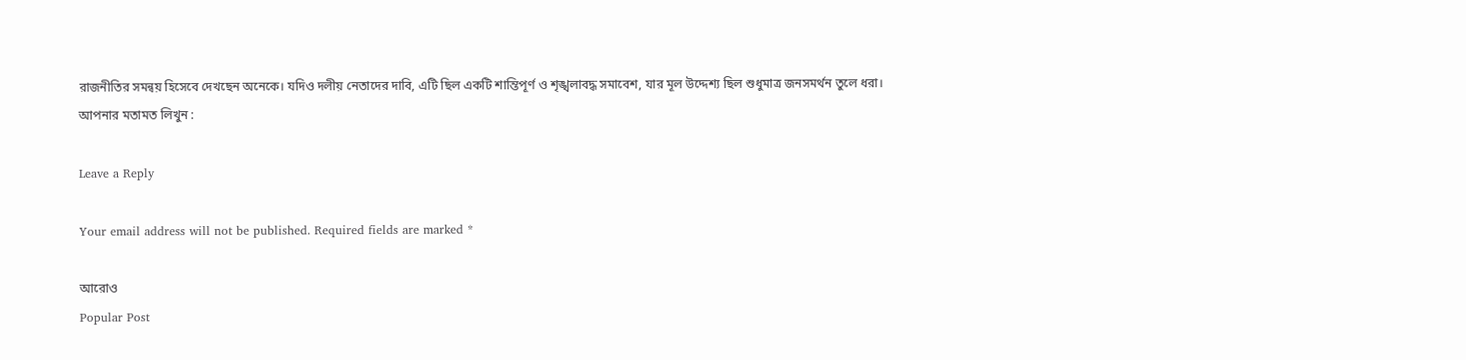রাজনীতির সমন্বয় হিসেবে দেখছেন অনেকে। যদিও দলীয় নেতাদের দাবি, এটি ছিল একটি শান্তিপূর্ণ ও শৃঙ্খলাবদ্ধ সমাবেশ, যার মূল উদ্দেশ্য ছিল শুধুমাত্র জনসমর্থন তুলে ধরা।
আপনার মতামত লিখুন :

Leave a Reply

Your email address will not be published. Required fields are marked *

আরোও
Popular Post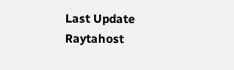Last Update
Raytahost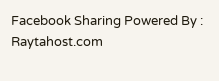Facebook Sharing Powered By : Raytahost.com